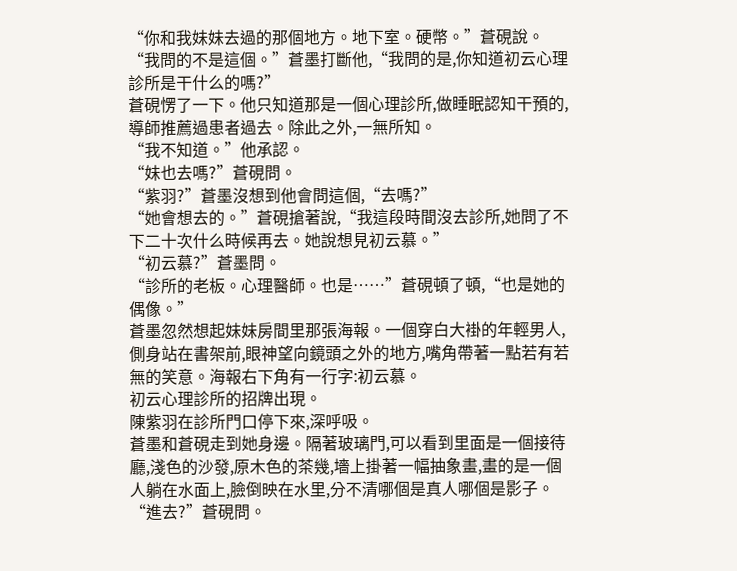“你和我妹妹去過的那個地方。地下室。硬幣。”蒼硯說。
“我問的不是這個。”蒼墨打斷他,“我問的是,你知道初云心理診所是干什么的嗎?”
蒼硯愣了一下。他只知道那是一個心理診所,做睡眠認知干預的,導師推薦過患者過去。除此之外,一無所知。
“我不知道。”他承認。
“妹也去嗎?”蒼硯問。
“紫羽?”蒼墨沒想到他會問這個,“去嗎?”
“她會想去的。”蒼硯搶著說,“我這段時間沒去診所,她問了不下二十次什么時候再去。她說想見初云慕。”
“初云慕?”蒼墨問。
“診所的老板。心理醫師。也是……”蒼硯頓了頓,“也是她的偶像。”
蒼墨忽然想起妹妹房間里那張海報。一個穿白大褂的年輕男人,側身站在書架前,眼神望向鏡頭之外的地方,嘴角帶著一點若有若無的笑意。海報右下角有一行字:初云慕。
初云心理診所的招牌出現。
陳紫羽在診所門口停下來,深呼吸。
蒼墨和蒼硯走到她身邊。隔著玻璃門,可以看到里面是一個接待廳,淺色的沙發,原木色的茶幾,墻上掛著一幅抽象畫,畫的是一個人躺在水面上,臉倒映在水里,分不清哪個是真人哪個是影子。
“進去?”蒼硯問。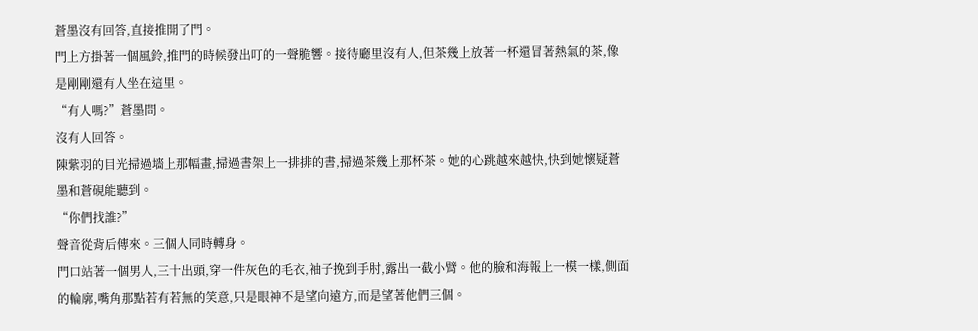蒼墨沒有回答,直接推開了門。
門上方掛著一個風鈴,推門的時候發出叮的一聲脆響。接待廳里沒有人,但茶幾上放著一杯還冒著熱氣的茶,像是剛剛還有人坐在這里。
“有人嗎?”蒼墨問。
沒有人回答。
陳紫羽的目光掃過墻上那幅畫,掃過書架上一排排的書,掃過茶幾上那杯茶。她的心跳越來越快,快到她懷疑蒼墨和蒼硯能聽到。
“你們找誰?”
聲音從背后傳來。三個人同時轉身。
門口站著一個男人,三十出頭,穿一件灰色的毛衣,袖子挽到手肘,露出一截小臂。他的臉和海報上一模一樣,側面的輪廓,嘴角那點若有若無的笑意,只是眼神不是望向遠方,而是望著他們三個。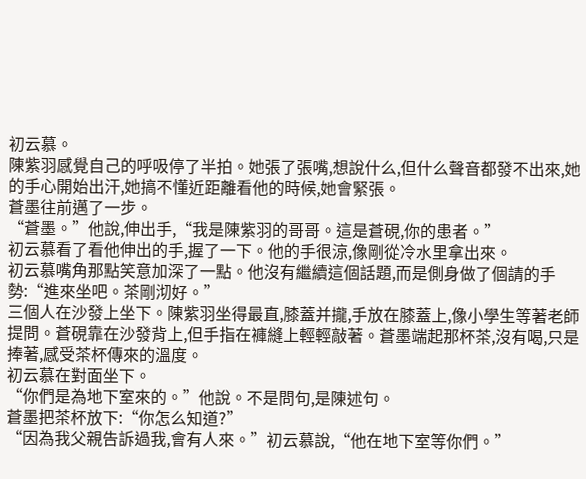初云慕。
陳紫羽感覺自己的呼吸停了半拍。她張了張嘴,想說什么,但什么聲音都發不出來,她的手心開始出汗,她搞不懂近距離看他的時候,她會緊張。
蒼墨往前邁了一步。
“蒼墨。”他說,伸出手,“我是陳紫羽的哥哥。這是蒼硯,你的患者。”
初云慕看了看他伸出的手,握了一下。他的手很涼,像剛從冷水里拿出來。
初云慕嘴角那點笑意加深了一點。他沒有繼續這個話題,而是側身做了個請的手勢:“進來坐吧。茶剛沏好。”
三個人在沙發上坐下。陳紫羽坐得最直,膝蓋并攏,手放在膝蓋上,像小學生等著老師提問。蒼硯靠在沙發背上,但手指在褲縫上輕輕敲著。蒼墨端起那杯茶,沒有喝,只是捧著,感受茶杯傳來的溫度。
初云慕在對面坐下。
“你們是為地下室來的。”他說。不是問句,是陳述句。
蒼墨把茶杯放下:“你怎么知道?”
“因為我父親告訴過我,會有人來。”初云慕說,“他在地下室等你們。”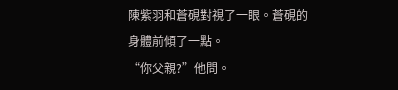陳紫羽和蒼硯對視了一眼。蒼硯的身體前傾了一點。
“你父親?”他問。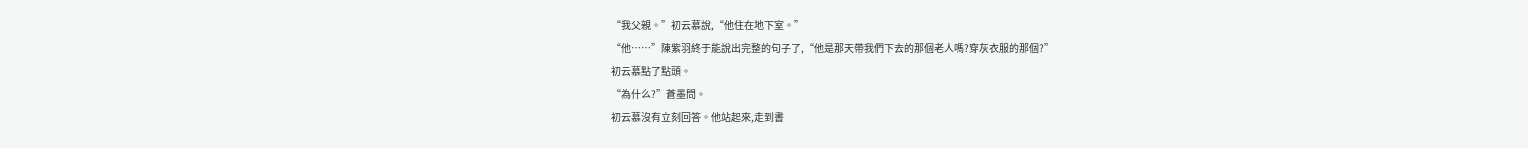“我父親。”初云慕說,“他住在地下室。”
“他……”陳紫羽終于能說出完整的句子了,“他是那天帶我們下去的那個老人嗎?穿灰衣服的那個?”
初云慕點了點頭。
“為什么?”蒼墨問。
初云慕沒有立刻回答。他站起來,走到書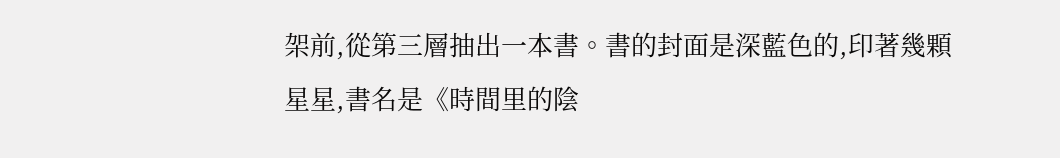架前,從第三層抽出一本書。書的封面是深藍色的,印著幾顆星星,書名是《時間里的陰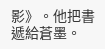影》。他把書遞給蒼墨。